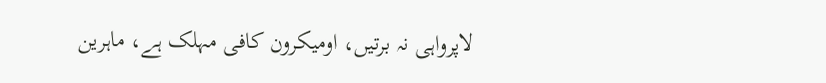لاپرواہی نہ برتیں، اومیکرون کافی مہلک ہے، ماہرین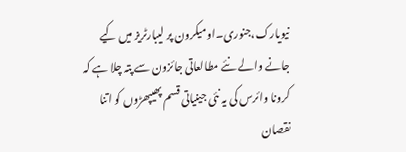نیویارک،جنوری۔اومیکرون پر لیبارٹریز میں کیے جانے والے نئے مطالعاتی جائزون سے پتہ چلا ہے کہ کرونا وائرس کی یہ نئی جینیاتی قسم پھیپھڑوں کو اتنا نقصان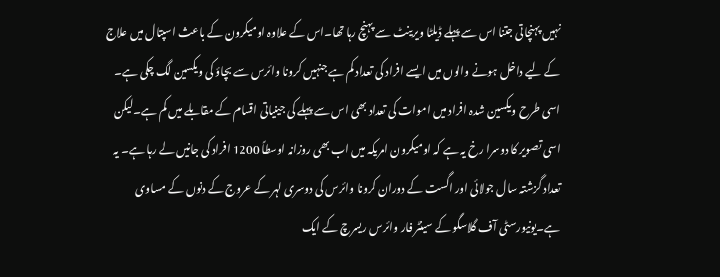نہیں پہنچاتی جتنا اس سے پہلے ڈیلٹا ویرینٹ سے پہنچ رہا تھا۔اس کے علاوہ اومیکرون کے باعث اسپتال میں علاج کے لیے داخل ہونے والوں میں ایسے افراد کی تعداد کم ہے جنہیں کرونا وائرس سے بچاؤ کی ویکسین لگ چکی ہے۔ اسی طرح ویکسین شدہ افراد میں اموات کی تعداد بھی اس سے پہلے کی جینیاتی اقسام کے مقابلے میں کم ہے۔لیکن اسی تصویر کا دوسرا رخ یہ ہے کہ اومیکرون امریکہ میں اب بھی روزانہ اوسطاً 1200 افراد کی جانیں لے رہا ہے۔ یہ تعداد گزشتہ سال جولائی اور اگست کے دوران کرونا وائرس کی دوسری لہر کے عروج کے دنوں کے مساوی ہے۔یونیورسٹی آف گلاسگو کے سینٹر فار وائرس ریسرچ کے ایک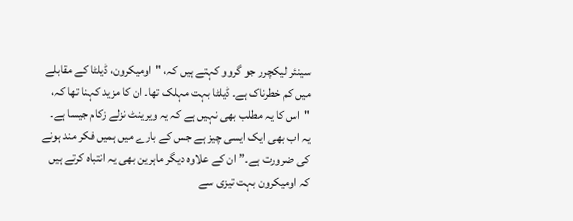سینئر لیکچرر جو گروو کہتے ہیں کہ، "اومیکرون، ڈیلٹا کے مقابلے میں کم خطرناک ہے۔ ڈیلٹا بہت مہلک تھا۔ ان کا مزید کہنا تھا کہ، "اس کا یہ مطلب بھی نہیں ہے کہ یہ ویرینٹ نزلے زکام جیسا ہے۔ یہ اب بھی ایک ایسی چیز ہے جس کے بارے میں ہمیں فکر مند ہونے کی ضرورت ہے۔”ان کے علاوہ دیگر ماہرین بھی یہ انتباہ کرتے ہیں کہ اومیکرون بہت تیزی سے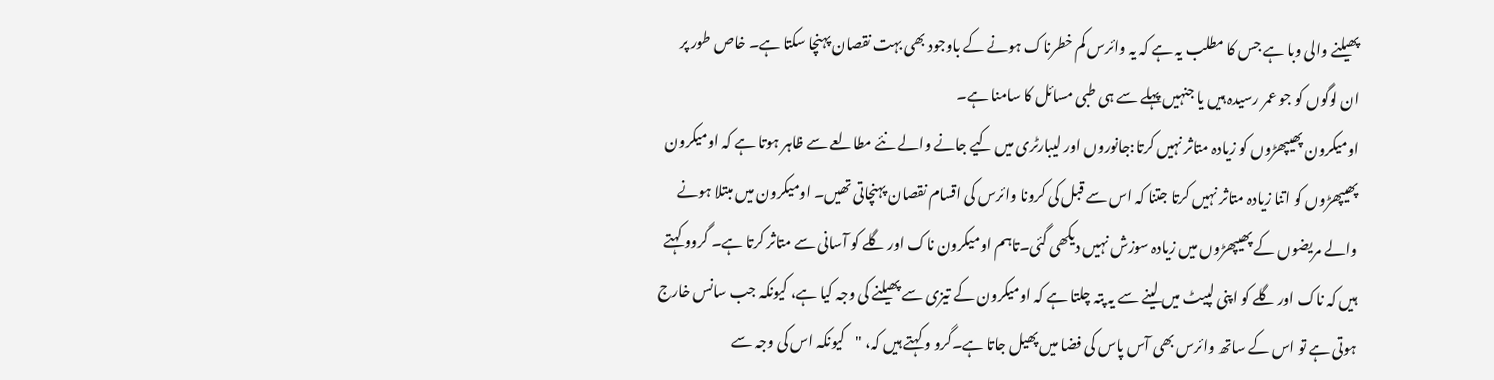پھیلنے والی وبا ہے جس کا مطلب یہ ہے کہ یہ وائرس کم خطرناک ہونے کے باوجود بھی بہت نقصان پہنچا سکتا ہے۔ خاص طور پر ان لوگوں کو جو عمر رسیدہ ہیں یا جنہیں پہلے سے ہی طبی مسائل کا سامنا ہے۔
اومیکرون پھیپھڑوں کو زیادہ متاثر نہیں کرتا:جانوروں اور لیبارٹری میں کیے جانے والے نئے مطالعے سے ظاہر ہوتا ہے کہ اومیکرون پھیپھڑوں کو اتنا زیادہ متاثر نہیں کرتا جتنا کہ اس سے قبل کی کرونا وائرس کی اقسام نقصان پہنچاتی تھیں۔ اومیکرون میں مبتلا ہونے والے مریضوں کے پھیپھڑوں میں زیادہ سوزش نہیں دیکھی گئی۔تاہم اومیکرون ناک اور گلے کو آسانی سے متاثر کرتا ہے۔ گروو کہتے ہیں کہ ناک اور گلے کو اپنی لپیٹ میں لینے سے یہ پتہ چلتا ہے کہ اومیکرون کے تیزی سے پھیلنے کی وجہ کیا ہے، کیونکہ جب سانس خارج ہوتی ہے تو اس کے ساتھ وائرس بھی آس پاس کی فضا میں پھیل جاتا ہے۔گرو و کہتے ہیں کہ، "کیونکہ اس کی وجہ سے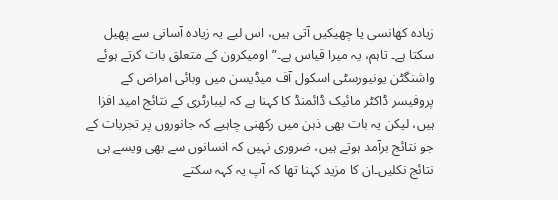زیادہ کھانسی یا چھیکیں آتی ہیں، اس لیے یہ زیادہ آسانی سے پھیل سکتا ہے۔ تاہم، یہ میرا قیاس ہے۔”اومیکرون کے متعلق بات کرتے ہوئے واشنگٹن یونیورسٹی اسکول آف میڈیسن میں وبائی امراض کے پروفیسر ڈاکٹر مائیک ڈائمنڈ کا کہنا ہے کہ لیبارٹری کے نتائج امید افزا ہیں، لیکن یہ بات بھی ذہن میں رکھنی چاہیے کہ جانوروں پر تجربات کے جو نتائج برآمد ہوتے ہیں، ضروری نہیں کہ انسانوں سے بھی ویسے ہی نتائج نکلیں۔ان کا مزید کہنا تھا کہ آپ یہ کہہ سکتے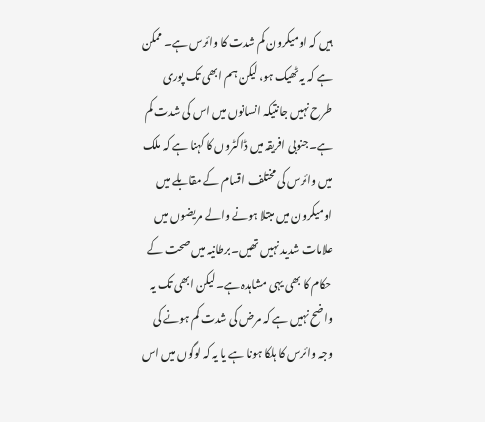ہیں کہ اومیکرون کم شدت کا وائرس ہے۔ ممکن ہے کہ یہ ٹھیک ہو، لیکن ہم ابھی تک پوری طرح نہیں جانتیکہ انسانوں میں اس کی شدت کم ہے۔جنوبی افریقہ میں ڈاکٹروں کا کہنا ہے کہ ملک میں وائرس کی مختلف اقسام کے مقابلے میں اومیکرون میں مبتلا ہونے والے مریضوں میں علامات شدید نہیں تھیں۔برطانیہ میں صحت کے حکام کا بھی یہی مشاہدہ ہے۔لیکن ابھی تک یہ واضح نہیں ہے کہ مرض کی شدت کم ہونے کی وجہ وائرس کا ہلکا ہونا ہے یا یہ کہ لوگوں میں اس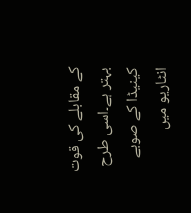کے مقابلے کی قوت بہتر ہے۔اسی طرح کینیڈا کے صوبے انٹاریو میں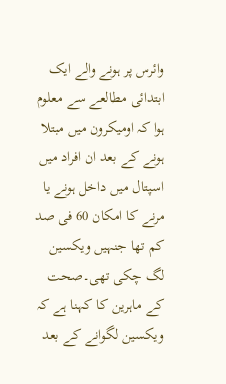وائرس پر ہونے والے ایک ابتدائی مطالعے سے معلوم ہوا کہ اومیکرون میں مبتلا ہونے کے بعد ان افراد میں اسپتال میں داخل ہونے یا مرنے کا امکان 60 فی صد کم تھا جنہیں ویکسین لگ چکی تھی۔صحت کے ماہرین کا کہنا ہے کہ ویکسین لگوانے کے بعد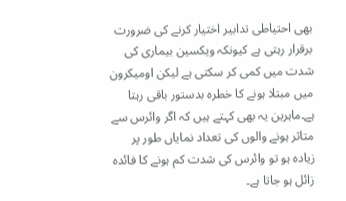بھی احتیاطی تدابیر اختیار کرنے کی ضرورت برقرار رہتی ہے کیونکہ ویکسین بیماری کی شدت میں کمی کر سکتی ہے لیکن اومیکرون میں مبتلا ہونے کا خطرہ بدستور باقی رہتا ہے۔ماہرین یہ بھی کہتے ہیں کہ اگر وائرس سے متاثر ہونے والوں کی تعداد نمایاں طور پر زیادہ ہو تو وائرس کی شدت کم ہونے کا فائدہ زائل ہو جاتا ہے۔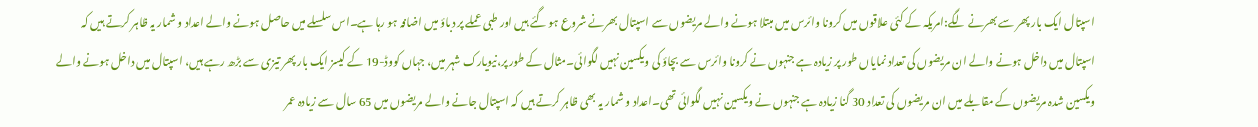اسپتال ایک بار پھر سے بھرنے لگے:امریکہ کے کئی علاقوں میں کرونا وائرس میں مبتلا ہونے والے مریضوں سے اسپتال بھرنے شروع ہو گئے ہیں اور طبی عملے پر دباؤ میں اضافہ ہو رہا ہے۔اس سلسلے میں حاصل ہونے والے اعداد و شمار یہ ظاہر کرتے ہیں کہ اسپتال میں داخل ہونے والے ان مریضوں کی تعداد نمایاں طور پر زیادہ ہے جنہوں نے کرونا وائرس سے بچاؤ کی ویکسین نہیں لگوائی۔مثال کے طور پر،نیویارک شہر میں، جہاں کووڈ-19 کے کیسز ایک بار پھر تیزی سے بڑھ رہے ہیں، اسپتال میں داخل ہونے والے ویکسین شدہ مریضوں کے مقابلے میں ان مریضوں کی تعداد 30 گنا زیادہ ہے جنہوں نے ویکسین نہیں لگوائی تھی۔اعداد و شمار یہ بھی ظاہر کرتے ہیں کہ اسپتال جانے والے مریضوں میں 65 سال سے زیادہ عمر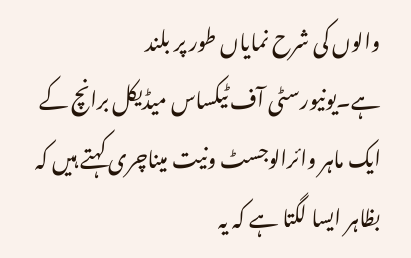والوں کی شرح نمایاں طور پر بلند ہے۔یونیورسٹی آف ٹیکساس میڈیکل برانچ کے ایک ماہر وائرالوجسٹ ونیت میناچری کہتے ہیں کہ بظاہر ایسا لگتا ہے کہ یہ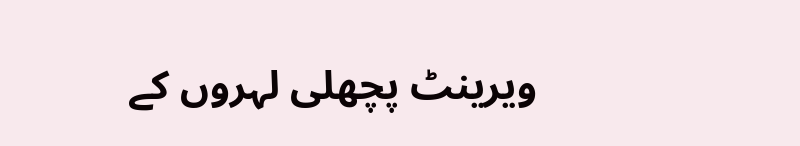ویرینٹ پچھلی لہروں کے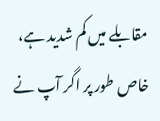مقابلے میں کم شدید ہے، خاص طور پر اگر آپ نے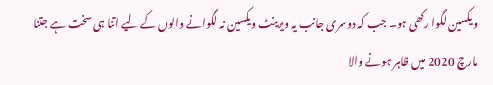ویکسین لگوا رکھی ہو۔ جب کہ دوسری جانب یہ ویرینٹ ویکسین نہ لگوانے والوں کے لیے اتنا ہی سخت ہے جتنا مارچ 2020 میں ظاہر ہونے والا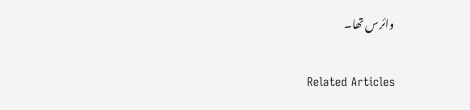وائرس تھا۔

Related Articles